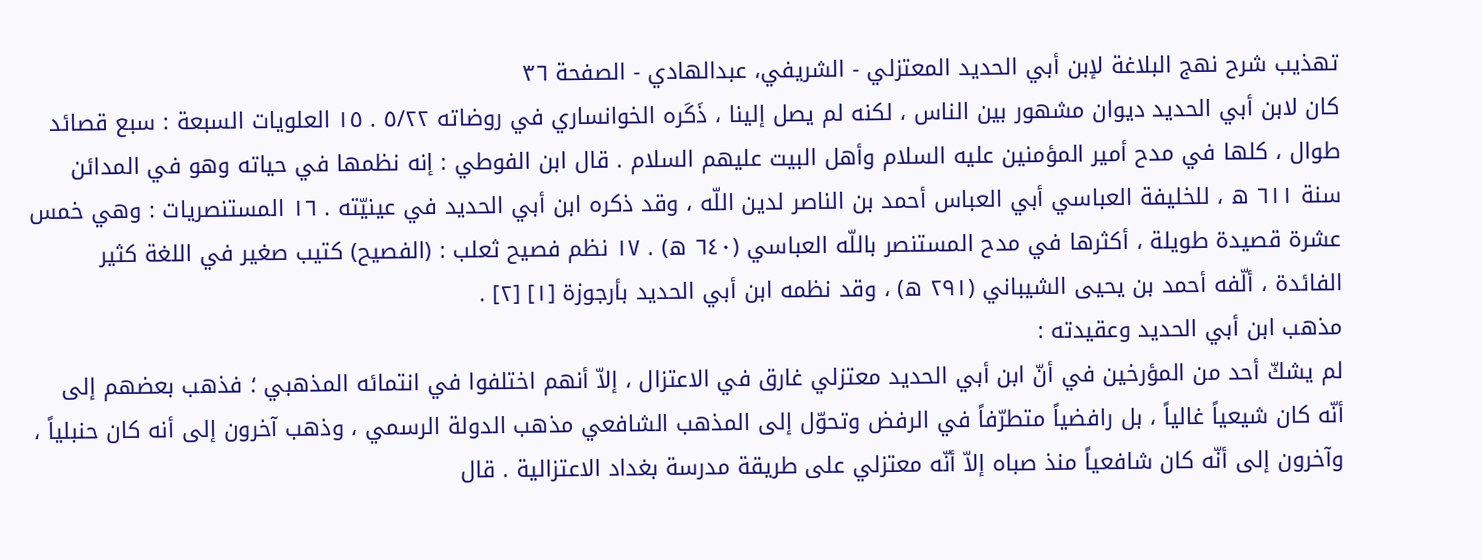تهذيب شرح نهج البلاغة لإبن أبي الحديد المعتزلي - الشریفي، عبدالهادي - الصفحة ٣٦
كان لابن أبي الحديد ديوان مشهور بين الناس ، لكنه لم يصل إلينا ، ذَكَره الخوانساري في روضاته ٥/٢٢ . ١٥ العلويات السبعة : سبع قصائد طوال ، كلها في مدح أمير المؤمنين عليه السلام وأهل البيت عليهم السلام . قال ابن الفوطي : إنه نظمها في حياته وهو في المدائن سنة ٦١١ ه ، للخليفة العباسي أبي العباس أحمد بن الناصر لدين اللّه ، وقد ذكره ابن أبي الحديد في عينيّته . ١٦ المستنصريات : وهي خمس عشرة قصيدة طويلة ، أكثرها في مدح المستنصر باللّه العباسي (٦٤٠ ه) . ١٧ نظم فصيح ثعلب : (الفصيح) كتيب صغير في اللغة كثير الفائدة ، ألّفه أحمد بن يحيى الشيباني (٢٩١ ه) ، وقد نظمه ابن أبي الحديد بأرجوزة [١] [٢] .
مذهب ابن أبي الحديد وعقيدته :
لم يشكّ أحد من المؤرخين في أنّ ابن أبي الحديد معتزلي غارق في الاعتزال ، إلاّ أنهم اختلفوا في انتمائه المذهبي ؛ فذهب بعضهم إلى أنّه كان شيعياً غالياً ، بل رافضياً متطرّفاً في الرفض وتحوّل إلى المذهب الشافعي مذهب الدولة الرسمي ، وذهب آخرون إلى أنه كان حنبلياً ، وآخرون إلى أنّه كان شافعياً منذ صباه إلاّ أنّه معتزلي على طريقة مدرسة بغداد الاعتزالية . قال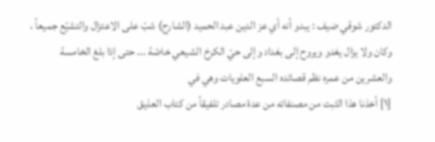الدكتور شوقي ضيف : يبدو أنه أي عز الدين عبد الحميد (الشارح) شبّ على الاعتزال والتشيّع جميعاً ، وكان ولا يزال يغدو ويروح إلى بغداد وإلى حيّ الكرخ الشيعي خاصّة ... حتى إذا بلغ الخامسة والعشرين من عمره نظم قصائده السبع العلويات وهي في
[١] أخذنا هذا الثبت من مصنفاته من عدة مصادر تلفيقاً من كتاب العذيق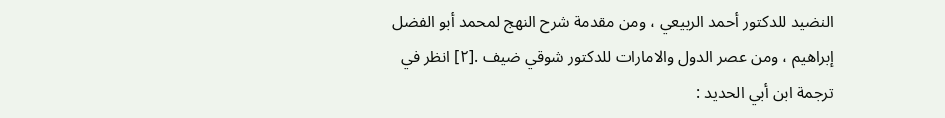النضيد للدكتور أحمد الربيعي ، ومن مقدمة شرح النهج لمحمد أبو الفضل إبراهيم ، ومن عصر الدول والامارات للدكتور شوقي ضيف .[٢] انظر في ترجمة ابن أبي الحديد :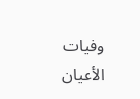وفيات الأعيان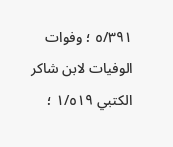٥/٣٩١ ؛ وفوات الوفيات لابن شاكر الكتبي ١/٥١٩ ؛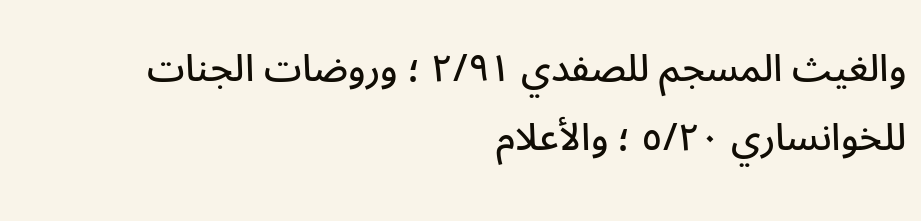والغيث المسجم للصفدي ٢/٩١ ؛ وروضات الجنات للخوانساري ٥/٢٠ ؛ والأعلام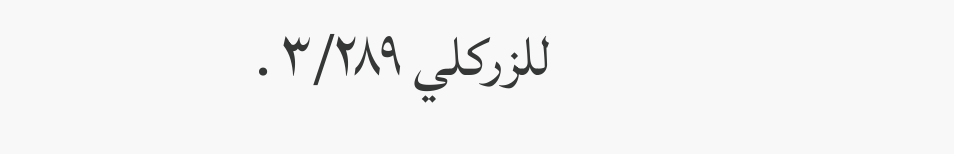للزركلي ٣/٢٨٩ .